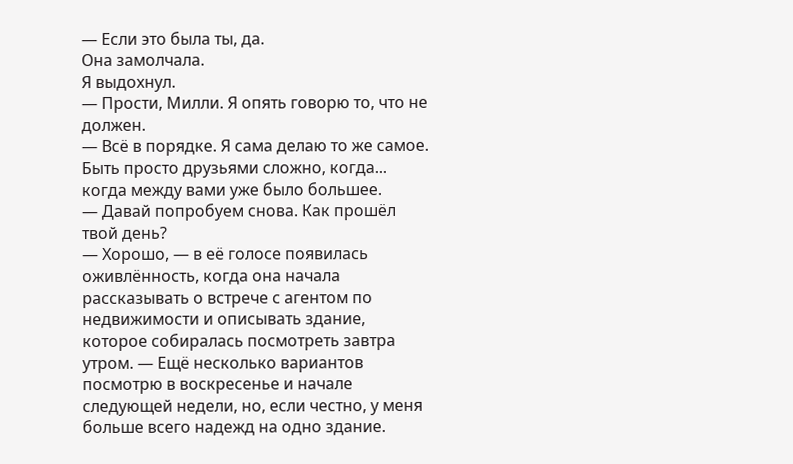— Если это была ты, да.
Она замолчала.
Я выдохнул.
— Прости, Милли. Я опять говорю то, что не должен.
— Всё в порядке. Я сама делаю то же самое. Быть просто друзьями сложно, когда... когда между вами уже было большее.
— Давай попробуем снова. Как прошёл твой день?
— Хорошо, — в её голосе появилась оживлённость, когда она начала рассказывать о встрече с агентом по недвижимости и описывать здание, которое собиралась посмотреть завтра утром. — Ещё несколько вариантов посмотрю в воскресенье и начале следующей недели, но, если честно, у меня больше всего надежд на одно здание.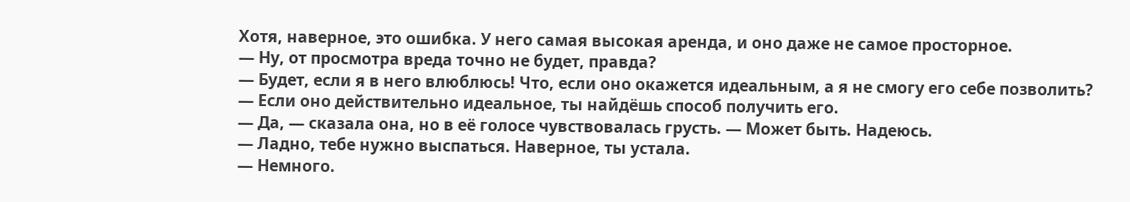Хотя, наверное, это ошибка. У него самая высокая аренда, и оно даже не самое просторное.
— Ну, от просмотра вреда точно не будет, правда?
— Будет, если я в него влюблюсь! Что, если оно окажется идеальным, а я не смогу его себе позволить?
— Если оно действительно идеальное, ты найдёшь способ получить его.
— Да, — сказала она, но в её голосе чувствовалась грусть. — Может быть. Надеюсь.
— Ладно, тебе нужно выспаться. Наверное, ты устала.
— Немного.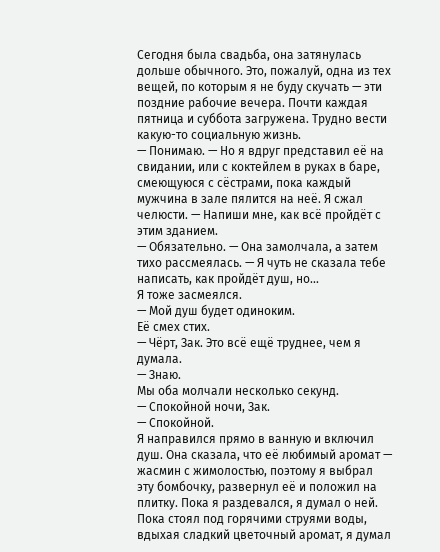Сегодня была свадьба, она затянулась дольше обычного. Это, пожалуй, одна из тех вещей, по которым я не буду скучать — эти поздние рабочие вечера. Почти каждая пятница и суббота загружена. Трудно вести какую-то социальную жизнь.
— Понимаю. — Но я вдруг представил её на свидании, или с коктейлем в руках в баре, смеющуюся с сёстрами, пока каждый мужчина в зале пялится на неё. Я сжал челюсти. — Напиши мне, как всё пройдёт с этим зданием.
— Обязательно. — Она замолчала, а затем тихо рассмеялась. — Я чуть не сказала тебе написать, как пройдёт душ, но...
Я тоже засмеялся.
— Мой душ будет одиноким.
Её смех стих.
— Чёрт, Зак. Это всё ещё труднее, чем я думала.
— Знаю.
Мы оба молчали несколько секунд.
— Спокойной ночи, Зак.
— Спокойной.
Я направился прямо в ванную и включил душ. Она сказала, что её любимый аромат — жасмин с жимолостью, поэтому я выбрал эту бомбочку, развернул её и положил на плитку. Пока я раздевался, я думал о ней. Пока стоял под горячими струями воды, вдыхая сладкий цветочный аромат, я думал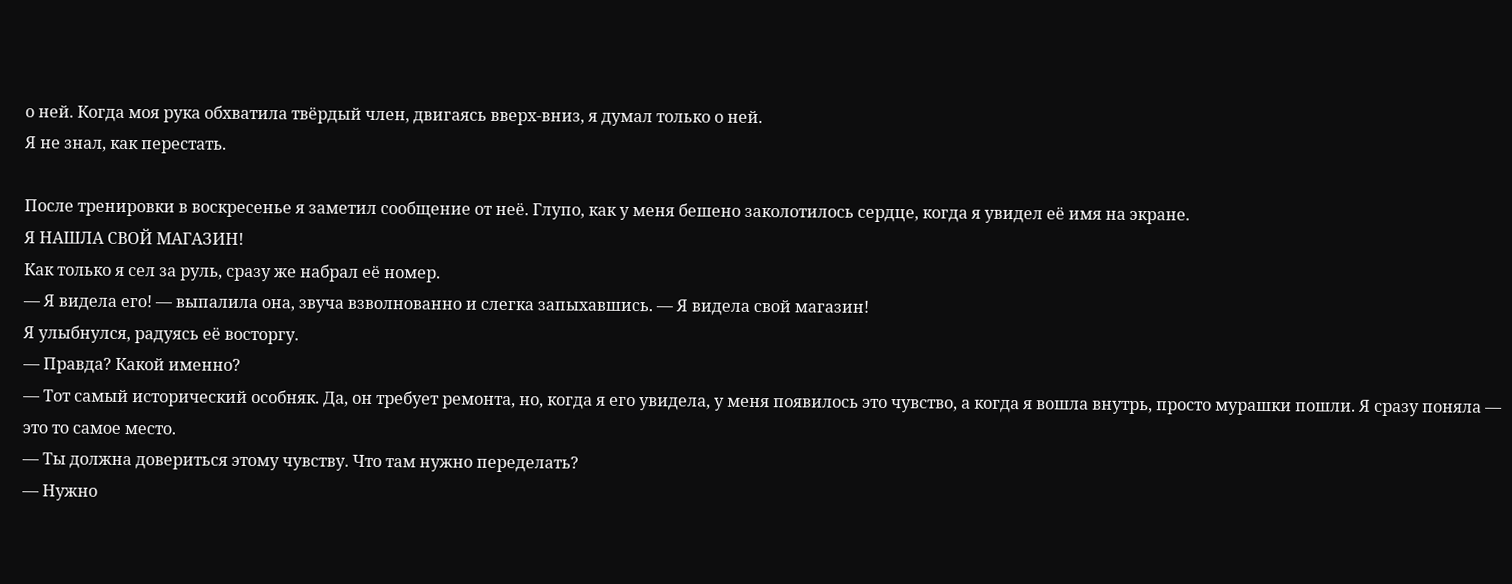о ней. Когда моя рука обхватила твёрдый член, двигаясь вверх-вниз, я думал только о ней.
Я не знал, как перестать.

После тренировки в воскресенье я заметил сообщение от неё. Глупо, как у меня бешено заколотилось сердце, когда я увидел её имя на экране.
Я НАШЛА СВОЙ МАГАЗИН!
Как только я сел за руль, сразу же набрал её номер.
— Я видела его! — выпалила она, звуча взволнованно и слегка запыхавшись. — Я видела свой магазин!
Я улыбнулся, радуясь её восторгу.
— Правда? Какой именно?
— Тот самый исторический особняк. Да, он требует ремонта, но, когда я его увидела, у меня появилось это чувство, а когда я вошла внутрь, просто мурашки пошли. Я сразу поняла — это то самое место.
— Ты должна довериться этому чувству. Что там нужно переделать?
— Нужно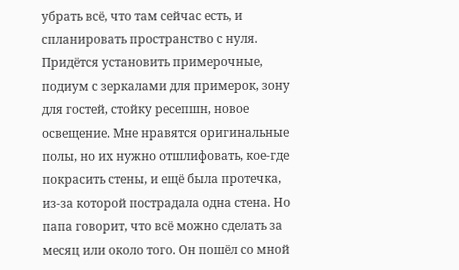убрать всё, что там сейчас есть, и спланировать пространство с нуля. Придётся установить примерочные, подиум с зеркалами для примерок, зону для гостей, стойку ресепшн, новое освещение. Мне нравятся оригинальные полы, но их нужно отшлифовать, кое-где покрасить стены, и ещё была протечка, из-за которой пострадала одна стена. Но папа говорит, что всё можно сделать за месяц или около того. Он пошёл со мной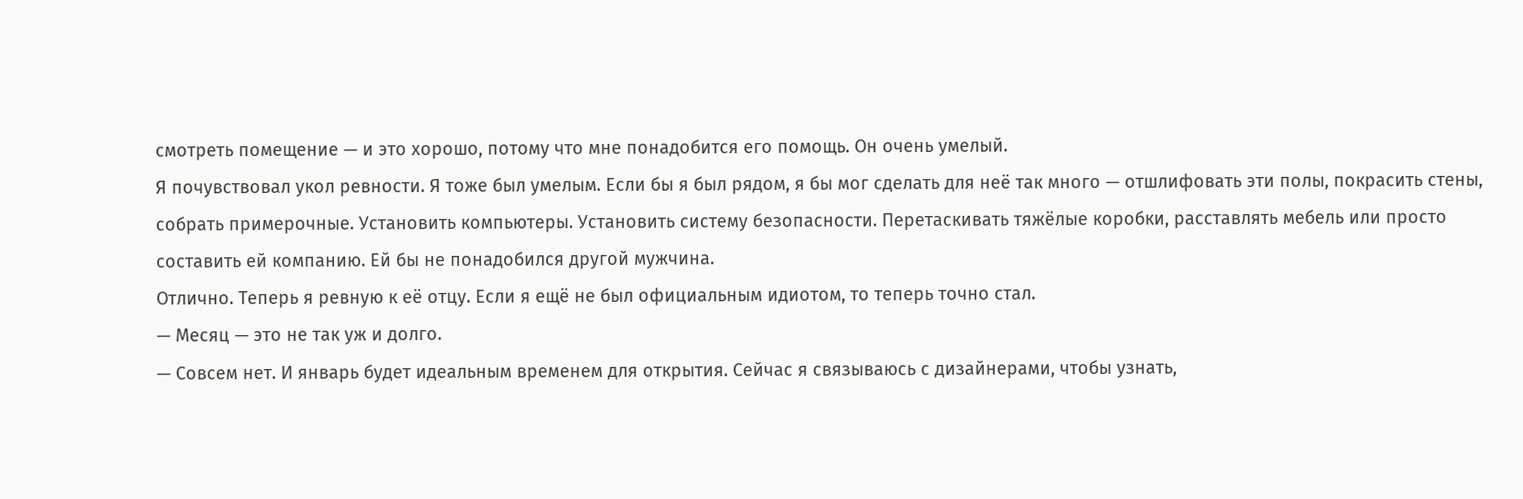смотреть помещение — и это хорошо, потому что мне понадобится его помощь. Он очень умелый.
Я почувствовал укол ревности. Я тоже был умелым. Если бы я был рядом, я бы мог сделать для неё так много — отшлифовать эти полы, покрасить стены, собрать примерочные. Установить компьютеры. Установить систему безопасности. Перетаскивать тяжёлые коробки, расставлять мебель или просто составить ей компанию. Ей бы не понадобился другой мужчина.
Отлично. Теперь я ревную к её отцу. Если я ещё не был официальным идиотом, то теперь точно стал.
— Месяц — это не так уж и долго.
— Совсем нет. И январь будет идеальным временем для открытия. Сейчас я связываюсь с дизайнерами, чтобы узнать,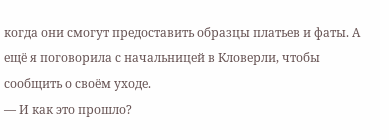когда они смогут предоставить образцы платьев и фаты. А ещё я поговорила с начальницей в Кловерли, чтобы сообщить о своём уходе.
— И как это прошло?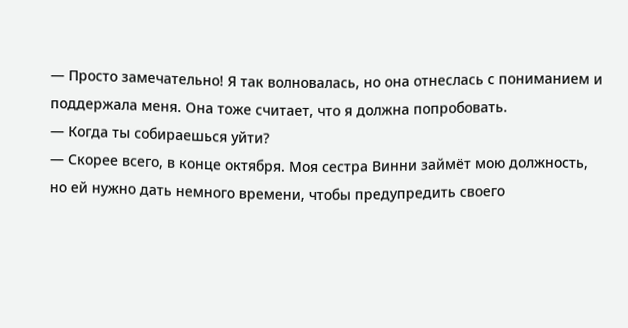— Просто замечательно! Я так волновалась, но она отнеслась с пониманием и поддержала меня. Она тоже считает, что я должна попробовать.
— Когда ты собираешься уйти?
— Скорее всего, в конце октября. Моя сестра Винни займёт мою должность, но ей нужно дать немного времени, чтобы предупредить своего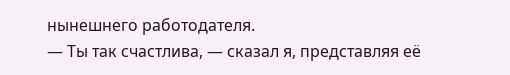нынешнего работодателя.
— Ты так счастлива, — сказал я, представляя её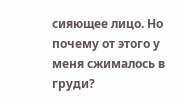сияющее лицо. Но почему от этого у меня сжималось в груди?